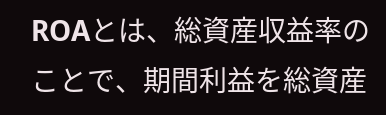ROAとは、総資産収益率のことで、期間利益を総資産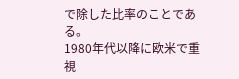で除した比率のことである。
1980年代以降に欧米で重視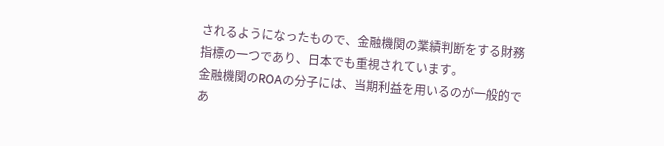されるようになったもので、金融機関の業績判断をする財務指標の一つであり、日本でも重視されています。
金融機関のROAの分子には、当期利益を用いるのが一般的であ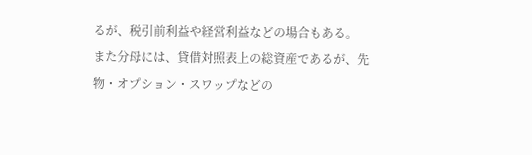るが、税引前利益や経営利益などの場合もある。
また分母には、貸借対照表上の総資産であるが、先物・オプション・スワップなどの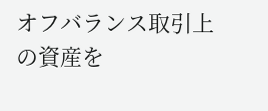オフバランス取引上の資産を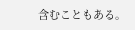含むこともある。